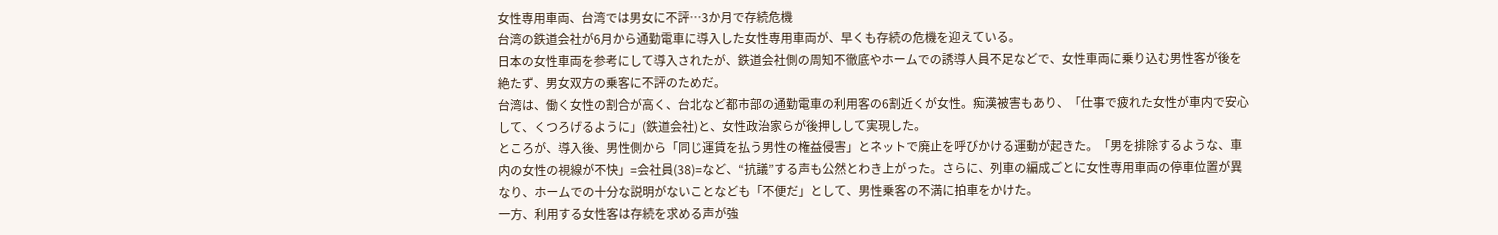女性専用車両、台湾では男女に不評…3か月で存続危機
台湾の鉄道会社が6月から通勤電車に導入した女性専用車両が、早くも存続の危機を迎えている。
日本の女性車両を参考にして導入されたが、鉄道会社側の周知不徹底やホームでの誘導人員不足などで、女性車両に乗り込む男性客が後を絶たず、男女双方の乗客に不評のためだ。
台湾は、働く女性の割合が高く、台北など都市部の通勤電車の利用客の6割近くが女性。痴漢被害もあり、「仕事で疲れた女性が車内で安心して、くつろげるように」(鉄道会社)と、女性政治家らが後押しして実現した。
ところが、導入後、男性側から「同じ運賃を払う男性の権益侵害」とネットで廃止を呼びかける運動が起きた。「男を排除するような、車内の女性の視線が不快」=会社員(38)=など、“抗議”する声も公然とわき上がった。さらに、列車の編成ごとに女性専用車両の停車位置が異なり、ホームでの十分な説明がないことなども「不便だ」として、男性乗客の不満に拍車をかけた。
一方、利用する女性客は存続を求める声が強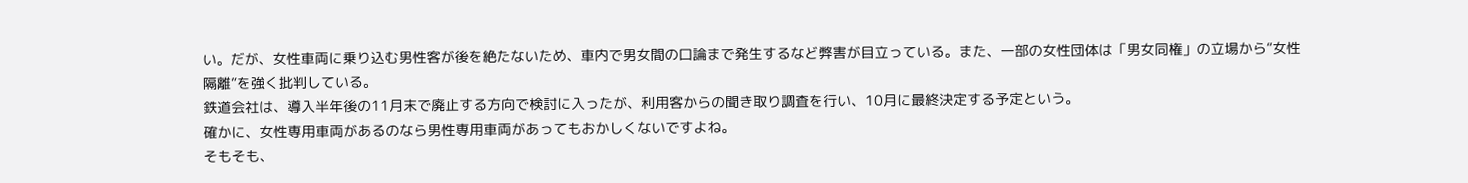い。だが、女性車両に乗り込む男性客が後を絶たないため、車内で男女間の口論まで発生するなど弊害が目立っている。また、一部の女性団体は「男女同権」の立場から“女性隔離”を強く批判している。
鉄道会社は、導入半年後の11月末で廃止する方向で検討に入ったが、利用客からの聞き取り調査を行い、10月に最終決定する予定という。
確かに、女性専用車両があるのなら男性専用車両があってもおかしくないですよね。
そもそも、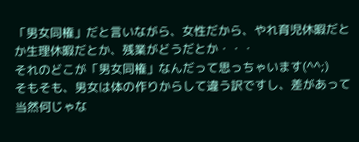「男女同権」だと言いながら、女性だから、やれ育児休暇だとか生理休暇だとか、残業がどうだとか・・・
それのどこが「男女同権」なんだって思っちゃいます(^^;)
そもそも、男女は体の作りからして違う訳ですし、差があって当然何じゃな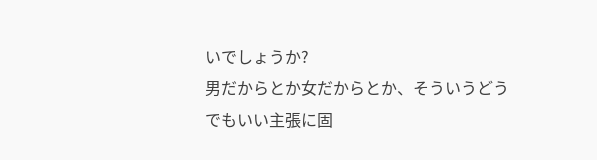いでしょうか?
男だからとか女だからとか、そういうどうでもいい主張に固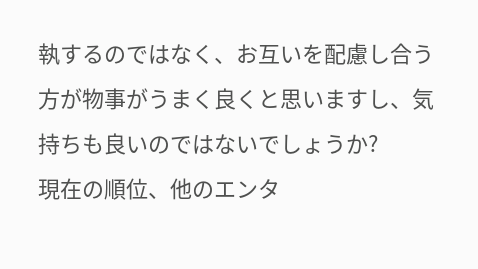執するのではなく、お互いを配慮し合う方が物事がうまく良くと思いますし、気持ちも良いのではないでしょうか?
現在の順位、他のエンタ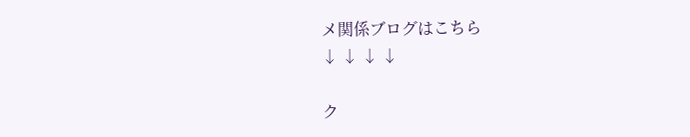メ関係ブログはこちら
↓ ↓ ↓ ↓

ク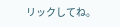リックしてね。